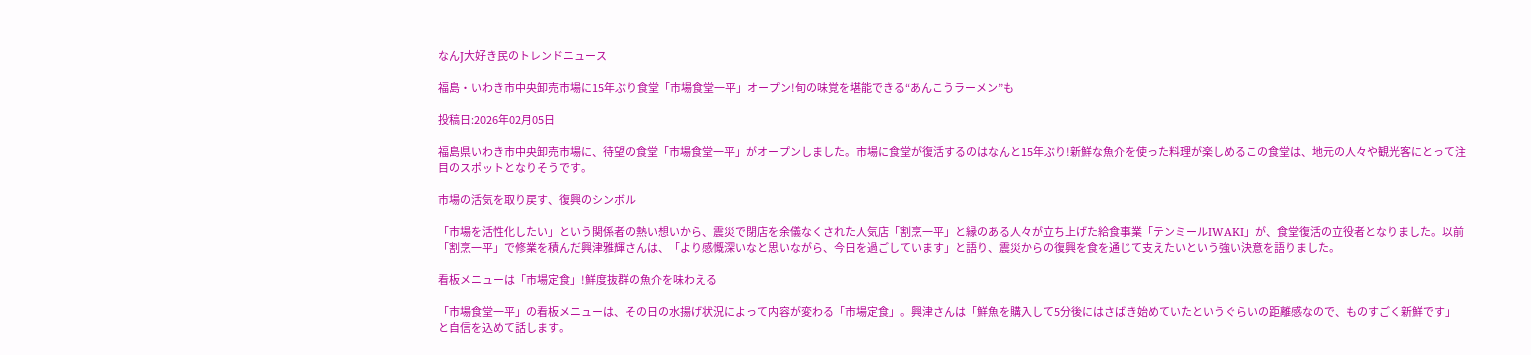なんJ大好き民のトレンドニュース

福島・いわき市中央卸売市場に15年ぶり食堂「市場食堂一平」オープン!旬の味覚を堪能できる“あんこうラーメン”も

投稿日:2026年02月05日

福島県いわき市中央卸売市場に、待望の食堂「市場食堂一平」がオープンしました。市場に食堂が復活するのはなんと15年ぶり!新鮮な魚介を使った料理が楽しめるこの食堂は、地元の人々や観光客にとって注目のスポットとなりそうです。

市場の活気を取り戻す、復興のシンボル

「市場を活性化したい」という関係者の熱い想いから、震災で閉店を余儀なくされた人気店「割烹一平」と縁のある人々が立ち上げた給食事業「テンミールIWAKI」が、食堂復活の立役者となりました。以前「割烹一平」で修業を積んだ興津雅輝さんは、「より感慨深いなと思いながら、今日を過ごしています」と語り、震災からの復興を食を通じて支えたいという強い決意を語りました。

看板メニューは「市場定食」!鮮度抜群の魚介を味わえる

「市場食堂一平」の看板メニューは、その日の水揚げ状況によって内容が変わる「市場定食」。興津さんは「鮮魚を購入して5分後にはさばき始めていたというぐらいの距離感なので、ものすごく新鮮です」と自信を込めて話します。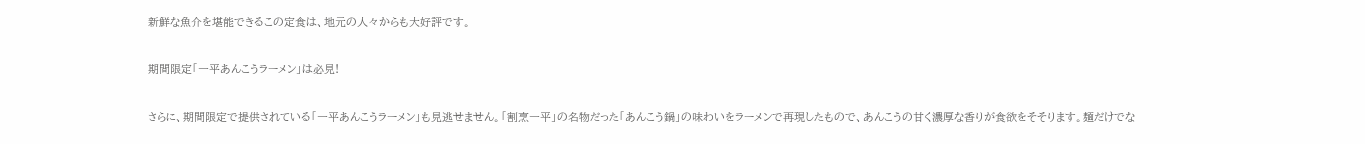新鮮な魚介を堪能できるこの定食は、地元の人々からも大好評です。

期間限定「一平あんこうラーメン」は必見!

さらに、期間限定で提供されている「一平あんこうラーメン」も見逃せません。「割烹一平」の名物だった「あんこう鍋」の味わいをラーメンで再現したもので、あんこうの甘く濃厚な香りが食欲をそそります。麺だけでな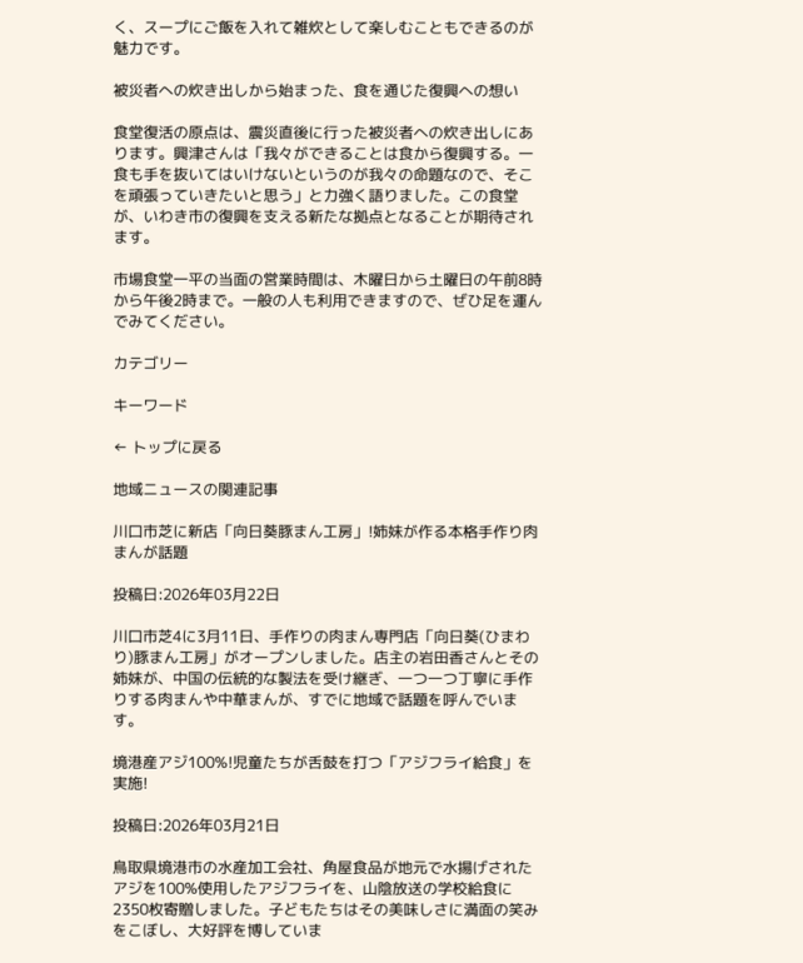く、スープにご飯を入れて雑炊として楽しむこともできるのが魅力です。

被災者への炊き出しから始まった、食を通じた復興への想い

食堂復活の原点は、震災直後に行った被災者への炊き出しにあります。興津さんは「我々ができることは食から復興する。一食も手を抜いてはいけないというのが我々の命題なので、そこを頑張っていきたいと思う」と力強く語りました。この食堂が、いわき市の復興を支える新たな拠点となることが期待されます。

市場食堂一平の当面の営業時間は、木曜日から土曜日の午前8時から午後2時まで。一般の人も利用できますので、ぜひ足を運んでみてください。

カテゴリー

キーワード

← トップに戻る

地域ニュースの関連記事

川口市芝に新店「向日葵豚まん工房」!姉妹が作る本格手作り肉まんが話題

投稿日:2026年03月22日

川口市芝4に3月11日、手作りの肉まん専門店「向日葵(ひまわり)豚まん工房」がオープンしました。店主の岩田香さんとその姉妹が、中国の伝統的な製法を受け継ぎ、一つ一つ丁寧に手作りする肉まんや中華まんが、すでに地域で話題を呼んでいます。

境港産アジ100%!児童たちが舌鼓を打つ「アジフライ給食」を実施!

投稿日:2026年03月21日

鳥取県境港市の水産加工会社、角屋食品が地元で水揚げされたアジを100%使用したアジフライを、山陰放送の学校給食に2350枚寄贈しました。子どもたちはその美味しさに満面の笑みをこぼし、大好評を博していま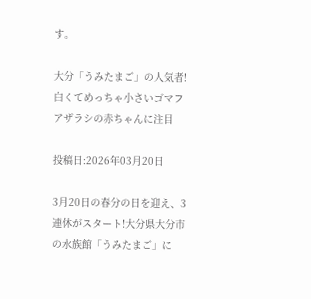す。

大分「うみたまご」の人気者!白くてめっちゃ小さいゴマフアザラシの赤ちゃんに注目

投稿日:2026年03月20日

3月20日の春分の日を迎え、3連休がスタート!大分県大分市の水族館「うみたまご」に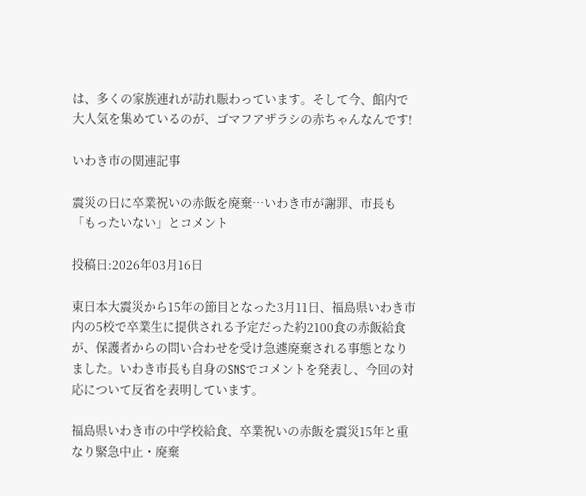は、多くの家族連れが訪れ賑わっています。そして今、館内で大人気を集めているのが、ゴマフアザラシの赤ちゃんなんです!

いわき市の関連記事

震災の日に卒業祝いの赤飯を廃棄…いわき市が謝罪、市長も「もったいない」とコメント

投稿日:2026年03月16日

東日本大震災から15年の節目となった3月11日、福島県いわき市内の5校で卒業生に提供される予定だった約2100食の赤飯給食が、保護者からの問い合わせを受け急遽廃棄される事態となりました。いわき市長も自身のSNSでコメントを発表し、今回の対応について反省を表明しています。

福島県いわき市の中学校給食、卒業祝いの赤飯を震災15年と重なり緊急中止・廃棄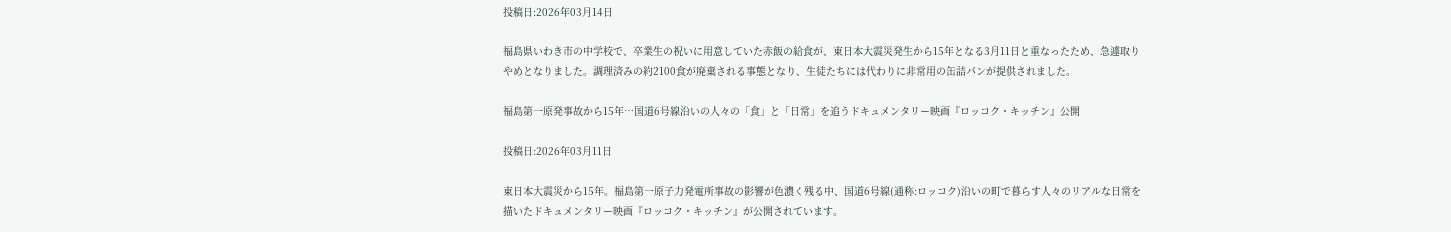投稿日:2026年03月14日

福島県いわき市の中学校で、卒業生の祝いに用意していた赤飯の給食が、東日本大震災発生から15年となる3月11日と重なったため、急遽取りやめとなりました。調理済みの約2100食が廃棄される事態となり、生徒たちには代わりに非常用の缶詰パンが提供されました。

福島第一原発事故から15年…国道6号線沿いの人々の「食」と「日常」を追うドキュメンタリー映画『ロッコク・キッチン』公開

投稿日:2026年03月11日

東日本大震災から15年。福島第一原子力発電所事故の影響が色濃く残る中、国道6号線(通称:ロッコク)沿いの町で暮らす人々のリアルな日常を描いたドキュメンタリー映画『ロッコク・キッチン』が公開されています。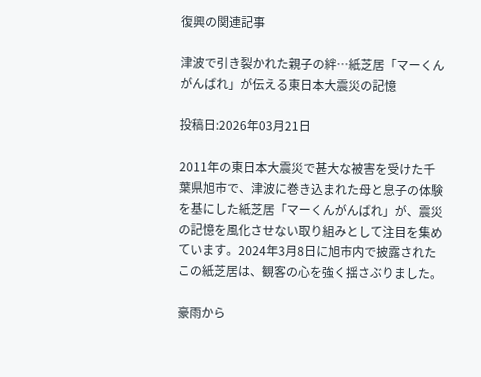復興の関連記事

津波で引き裂かれた親子の絆…紙芝居「マーくんがんばれ」が伝える東日本大震災の記憶

投稿日:2026年03月21日

2011年の東日本大震災で甚大な被害を受けた千葉県旭市で、津波に巻き込まれた母と息子の体験を基にした紙芝居「マーくんがんばれ」が、震災の記憶を風化させない取り組みとして注目を集めています。2024年3月8日に旭市内で披露されたこの紙芝居は、観客の心を強く揺さぶりました。

豪雨から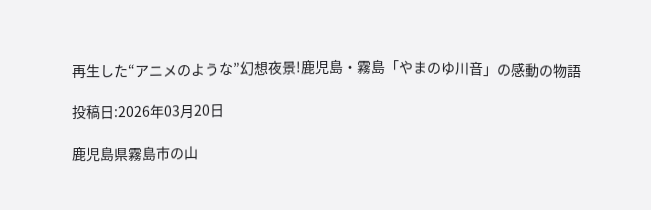再生した“アニメのような”幻想夜景!鹿児島・霧島「やまのゆ川音」の感動の物語

投稿日:2026年03月20日

鹿児島県霧島市の山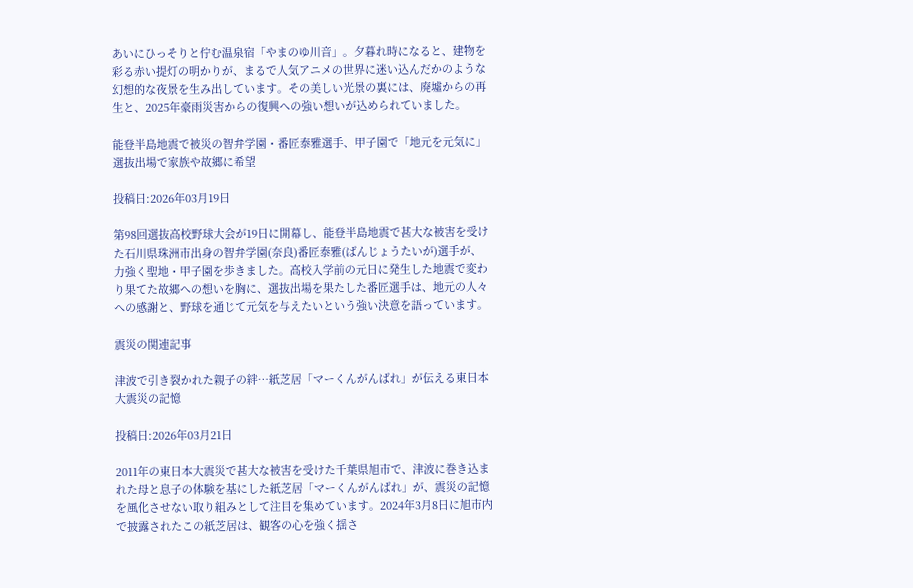あいにひっそりと佇む温泉宿「やまのゆ川音」。夕暮れ時になると、建物を彩る赤い提灯の明かりが、まるで人気アニメの世界に迷い込んだかのような幻想的な夜景を生み出しています。その美しい光景の裏には、廃墟からの再生と、2025年豪雨災害からの復興への強い想いが込められていました。

能登半島地震で被災の智弁学園・番匠泰雅選手、甲子園で「地元を元気に」 選抜出場で家族や故郷に希望

投稿日:2026年03月19日

第98回選抜高校野球大会が19日に開幕し、能登半島地震で甚大な被害を受けた石川県珠洲市出身の智弁学園(奈良)番匠泰雅(ばんじょうたいが)選手が、力強く聖地・甲子園を歩きました。高校入学前の元日に発生した地震で変わり果てた故郷への想いを胸に、選抜出場を果たした番匠選手は、地元の人々への感謝と、野球を通じて元気を与えたいという強い決意を語っています。

震災の関連記事

津波で引き裂かれた親子の絆…紙芝居「マーくんがんばれ」が伝える東日本大震災の記憶

投稿日:2026年03月21日

2011年の東日本大震災で甚大な被害を受けた千葉県旭市で、津波に巻き込まれた母と息子の体験を基にした紙芝居「マーくんがんばれ」が、震災の記憶を風化させない取り組みとして注目を集めています。2024年3月8日に旭市内で披露されたこの紙芝居は、観客の心を強く揺さ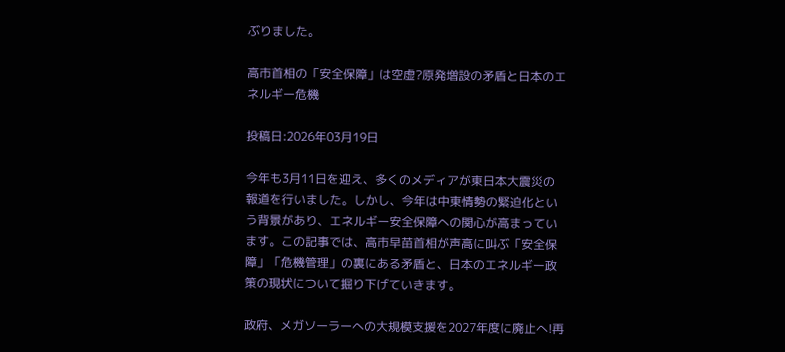ぶりました。

高市首相の「安全保障」は空虚?原発増設の矛盾と日本のエネルギー危機

投稿日:2026年03月19日

今年も3月11日を迎え、多くのメディアが東日本大震災の報道を行いました。しかし、今年は中東情勢の緊迫化という背景があり、エネルギー安全保障への関心が高まっています。この記事では、高市早苗首相が声高に叫ぶ「安全保障」「危機管理」の裏にある矛盾と、日本のエネルギー政策の現状について掘り下げていきます。

政府、メガソーラーへの大規模支援を2027年度に廃止へ!再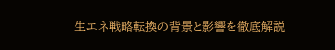生エネ戦略転換の背景と影響を徹底解説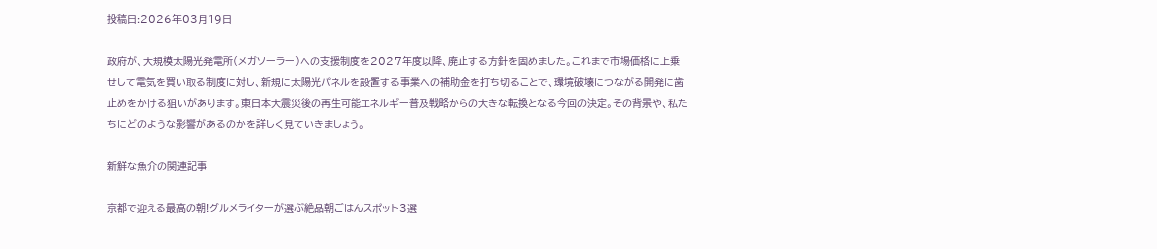投稿日:2026年03月19日

政府が、大規模太陽光発電所(メガソーラー)への支援制度を2027年度以降、廃止する方針を固めました。これまで市場価格に上乗せして電気を買い取る制度に対し、新規に太陽光パネルを設置する事業への補助金を打ち切ることで、環境破壊につながる開発に歯止めをかける狙いがあります。東日本大震災後の再生可能エネルギー普及戦略からの大きな転換となる今回の決定。その背景や、私たちにどのような影響があるのかを詳しく見ていきましょう。

新鮮な魚介の関連記事

京都で迎える最高の朝!グルメライターが選ぶ絶品朝ごはんスポット3選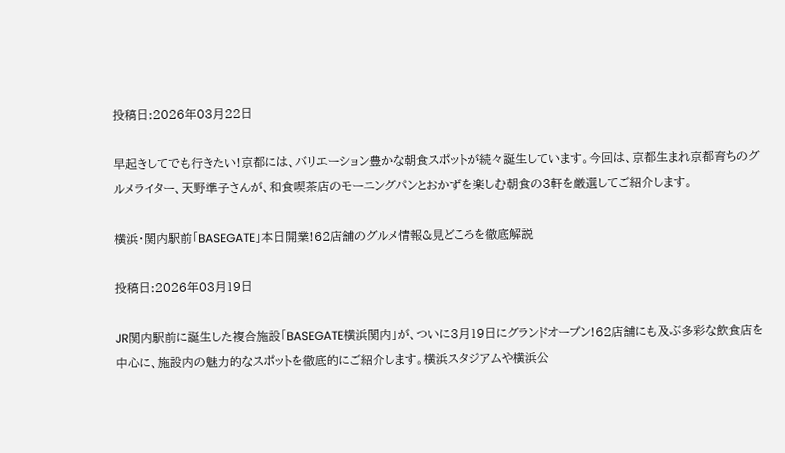投稿日:2026年03月22日

早起きしてでも行きたい!京都には、バリエーション豊かな朝食スポットが続々誕生しています。今回は、京都生まれ京都育ちのグルメライター、天野準子さんが、和食喫茶店のモーニングパンとおかずを楽しむ朝食の3軒を厳選してご紹介します。

横浜・関内駅前「BASEGATE」本日開業!62店舗のグルメ情報&見どころを徹底解説

投稿日:2026年03月19日

JR関内駅前に誕生した複合施設「BASEGATE横浜関内」が、ついに3月19日にグランドオープン!62店舗にも及ぶ多彩な飲食店を中心に、施設内の魅力的なスポットを徹底的にご紹介します。横浜スタジアムや横浜公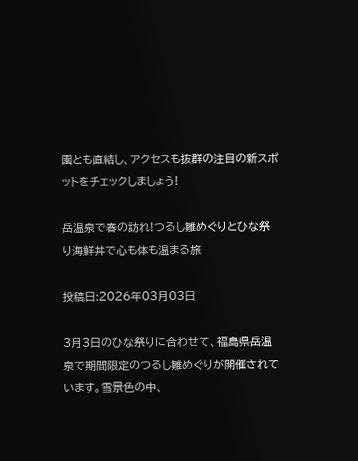園とも直結し、アクセスも抜群の注目の新スポットをチェックしましょう!

岳温泉で春の訪れ!つるし雛めぐりとひな祭り海鮮丼で心も体も温まる旅

投稿日:2026年03月03日

3月3日のひな祭りに合わせて、福島県岳温泉で期間限定のつるし雛めぐりが開催されています。雪景色の中、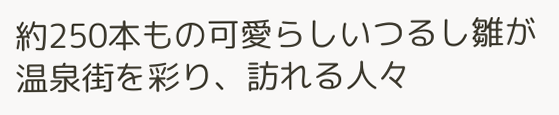約250本もの可愛らしいつるし雛が温泉街を彩り、訪れる人々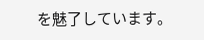を魅了しています。